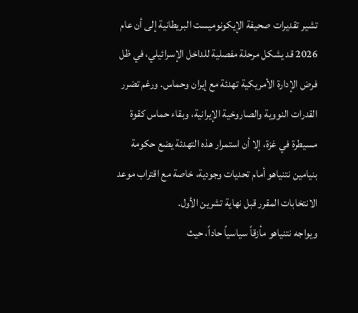تشير تقديرات صحيفة الإيكونوميست البريطانية إلى أن عام 2026 قد يشكل مرحلة مفصلية للداخل الإسرائيلي، في ظل فرض الإدارة الأمريكية تهدئة مع إيران وحماس. ورغم تضرر القدرات النووية والصاروخية الإيرانية، وبقاء حماس كقوة مسيطرة في غزة، إلا أن استمرار هذه التهدئة يضع حكومة بنيامين نتنياهو أمام تحديات وجودية، خاصة مع اقتراب موعد الانتخابات المقرر قبل نهاية تشرين الأول.
ويواجه نتنياهو مأزقاً سياسياً حاداً، حيث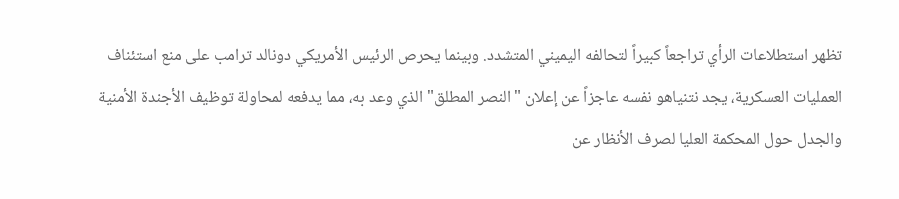تظهر استطلاعات الرأي تراجعاً كبيراً لتحالفه اليميني المتشدد. وبينما يحرص الرئيس الأمريكي دونالد ترامب على منع استئناف العمليات العسكرية، يجد نتنياهو نفسه عاجزاً عن إعلان "النصر المطلق" الذي وعد به، مما يدفعه لمحاولة توظيف الأجندة الأمنية والجدل حول المحكمة العليا لصرف الأنظار عن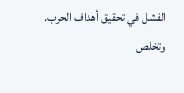الفشل في تحقيق أهداف الحرب.
وتخلص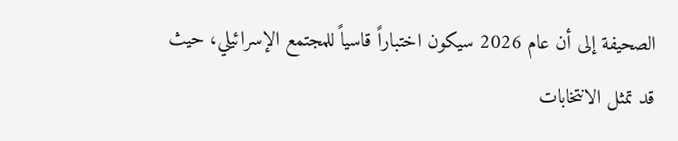الصحيفة إلى أن عام 2026 سيكون اختباراً قاسياً للمجتمع الإسرائيلي، حيث قد تمثل الانتخابات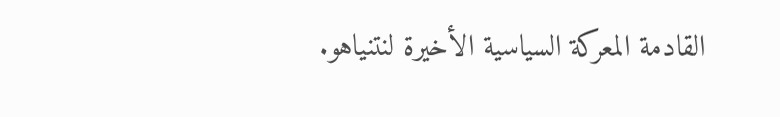القادمة المعركة السياسية الأخيرة لنتنياهو.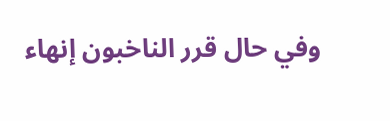وفي حال قرر الناخبون إنهاء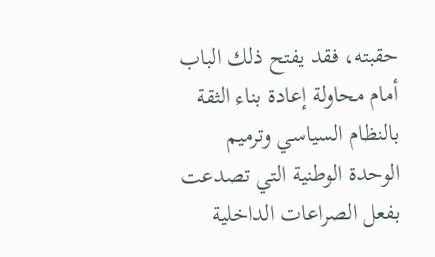حقبته، فقد يفتح ذلك الباب أمام محاولة إعادة بناء الثقة بالنظام السياسي وترميم الوحدة الوطنية التي تصدعت بفعل الصراعات الداخلية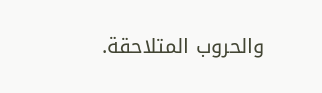والحروب المتلاحقة.